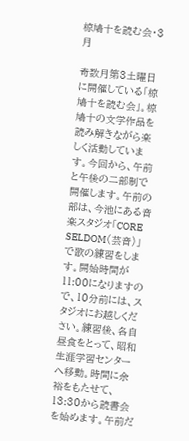椋鳩十を読む会・3月

奇数月第3土曜日に開催している「椋鳩十を読む会」。椋鳩十の文学作品を読み解きながら楽しく活動しています。今回から、午前と午後の二部制で開催します。午前の部は、今池にある音楽スタジオ「CORE SELDOM(芸音)」で歌の練習をします。開始時間が11:00になりますので、10分前には、スタジオにお越しください。練習後、各自昼食をとって、昭和生涯学習センターへ移動。時間に余裕をもたせて、13:30から読書会を始めます。午前だ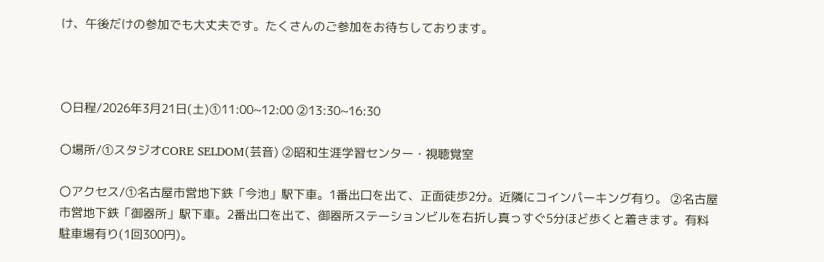け、午後だけの参加でも大丈夫です。たくさんのご参加をお待ちしております。



〇日程/2026年3月21日(土)①11:00~12:00 ②13:30~16:30

〇場所/①スタジオCORE SELDOM(芸音) ②昭和生涯学習センター・視聴覚室

〇アクセス/①名古屋市営地下鉄「今池」駅下車。1番出口を出て、正面徒歩2分。近隣にコインパーキング有り。 ②名古屋市営地下鉄「御器所」駅下車。2番出口を出て、御器所ステーションビルを右折し真っすぐ5分ほど歩くと着きます。有料駐車場有り(1回300円)。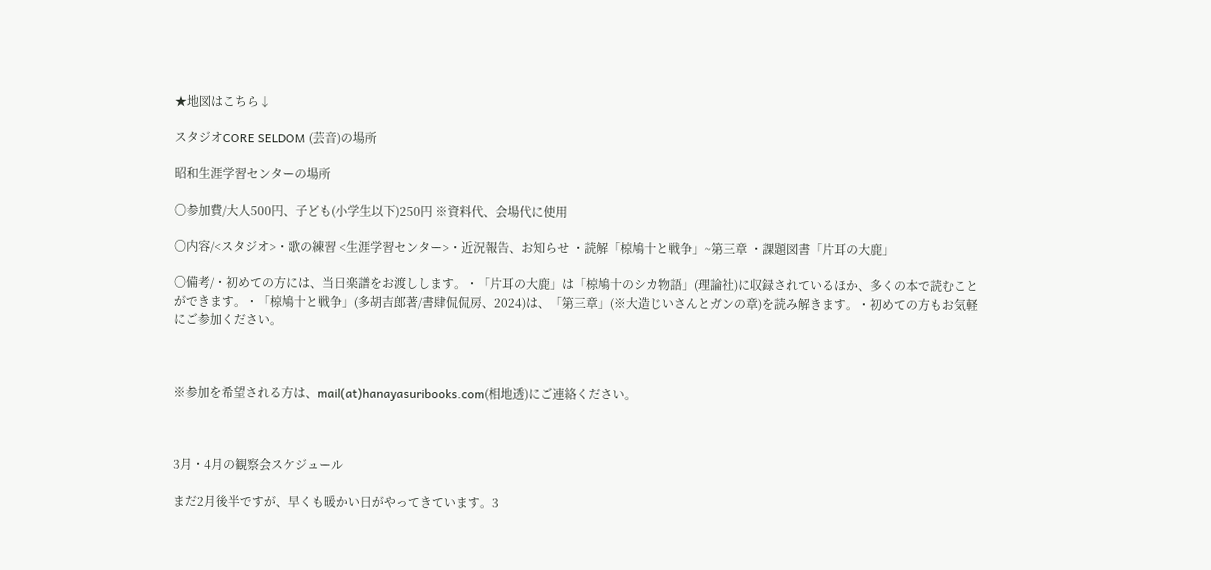★地図はこちら↓

スタジオCORE SELDOM (芸音)の場所

昭和生涯学習センターの場所

〇参加費/大人500円、子ども(小学生以下)250円 ※資料代、会場代に使用

〇内容/<スタジオ>・歌の練習 <生涯学習センター>・近況報告、お知らせ ・読解「椋鳩十と戦争」~第三章 ・課題図書「片耳の大鹿」

〇備考/・初めての方には、当日楽譜をお渡しします。・「片耳の大鹿」は「椋鳩十のシカ物語」(理論社)に収録されているほか、多くの本で読むことができます。・「椋鳩十と戦争」(多胡吉郎著/書肆侃侃房、2024)は、「第三章」(※大造じいさんとガンの章)を読み解きます。・初めての方もお気軽にご参加ください。



※参加を希望される方は、mail(at)hanayasuribooks.com(相地透)にご連絡ください。



3月・4月の観察会スケジュール

まだ2月後半ですが、早くも暖かい日がやってきています。3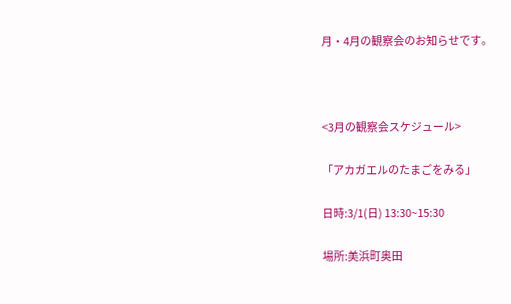月・4月の観察会のお知らせです。



<3月の観察会スケジュール>

「アカガエルのたまごをみる」

日時:3/1(日) 13:30~15:30

場所:美浜町奥田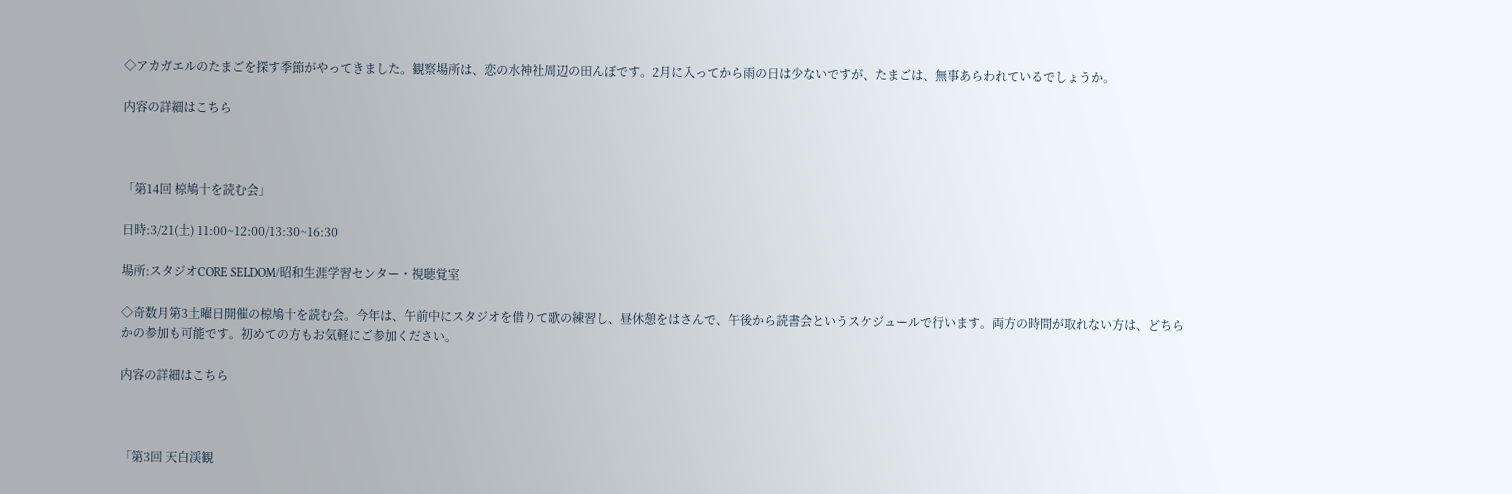◇アカガエルのたまごを探す季節がやってきました。観察場所は、恋の水神社周辺の田んぼです。2月に入ってから雨の日は少ないですが、たまごは、無事あらわれているでしょうか。

内容の詳細はこちら



「第14回 椋鳩十を読む会」

日時:3/21(土) 11:00~12:00/13:30~16:30

場所:スタジオCORE SELDOM/昭和生涯学習センター・視聴覚室

◇奇数月第3土曜日開催の椋鳩十を読む会。今年は、午前中にスタジオを借りて歌の練習し、昼休憩をはさんで、午後から読書会というスケジュールで行います。両方の時間が取れない方は、どちらかの参加も可能です。初めての方もお気軽にご参加ください。

内容の詳細はこちら



「第3回 天白渓観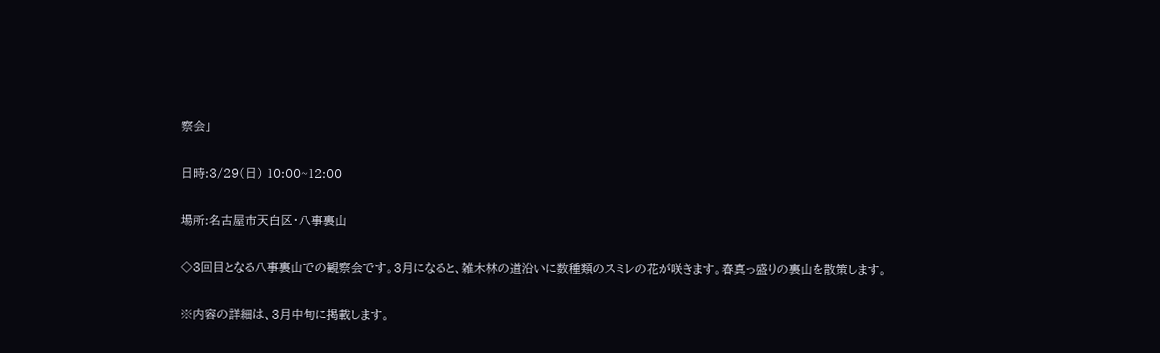察会」

日時:3/29(日) 10:00~12:00

場所:名古屋市天白区・八事裏山

◇3回目となる八事裏山での観察会です。3月になると、雑木林の道沿いに数種類のスミレの花が咲きます。春真っ盛りの裏山を散策します。

※内容の詳細は、3月中旬に掲載します。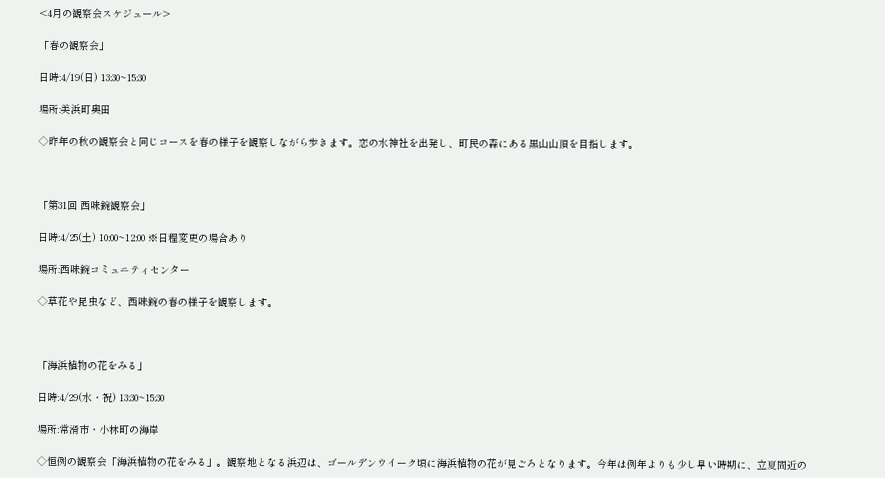<4月の観察会スケジュール>

「春の観察会」

日時:4/19(日) 13:30~15:30

場所:美浜町奥田

◇昨年の秋の観察会と同じコースを春の様子を観察しながら歩きます。恋の水神社を出発し、町民の森にある黒山山頂を目指します。



「第31回 西味鋺観察会」

日時:4/25(土) 10:00~12:00 ※日程変更の場合あり

場所:西味鋺コミュニティセンター

◇草花や昆虫など、西味鋺の春の様子を観察します。



「海浜植物の花をみる」

日時:4/29(水・祝) 13:30~15:30

場所:常滑市・小林町の海岸

◇恒例の観察会「海浜植物の花をみる」。観察地となる浜辺は、ゴールデンウイーク頃に海浜植物の花が見ごろとなります。今年は例年よりも少し早い時期に、立夏間近の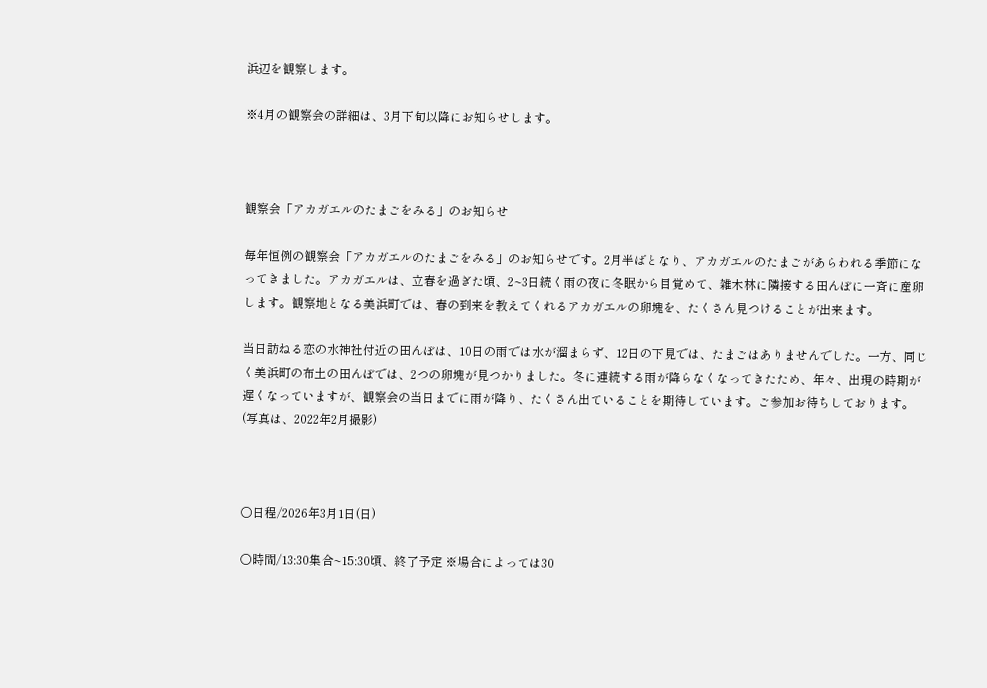浜辺を観察します。

※4月の観察会の詳細は、3月下旬以降にお知らせします。



観察会「アカガエルのたまごをみる」のお知らせ

毎年恒例の観察会「アカガエルのたまごをみる」のお知らせです。2月半ばとなり、アカガエルのたまごがあらわれる季節になってきました。アカガエルは、立春を過ぎた頃、2~3日続く雨の夜に冬眠から目覚めて、雑木林に隣接する田んぼに一斉に産卵します。観察地となる美浜町では、春の到来を教えてくれるアカガエルの卵塊を、たくさん見つけることが出来ます。

当日訪ねる恋の水神社付近の田んぼは、10日の雨では水が溜まらず、12日の下見では、たまごはありませんでした。一方、同じく美浜町の布土の田んぼでは、2つの卵塊が見つかりました。冬に連続する雨が降らなくなってきたため、年々、出現の時期が遅くなっていますが、観察会の当日までに雨が降り、たくさん出ていることを期待しています。ご参加お待ちしております。(写真は、2022年2月撮影)



〇日程/2026年3月1日(日)

〇時間/13:30集合~15:30頃、終了予定 ※場合によっては30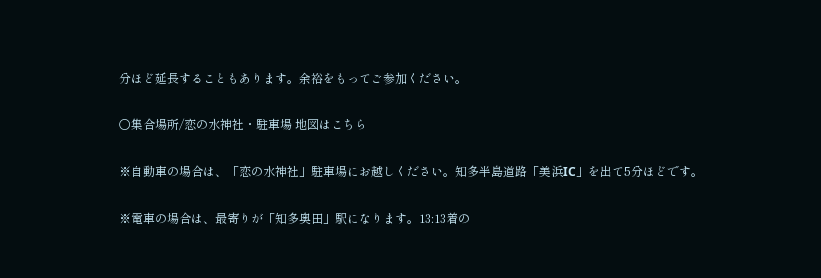分ほど延長することもあります。余裕をもってご参加ください。

〇集合場所/恋の水神社・駐車場 地図はこちら

※自動車の場合は、「恋の水神社」駐車場にお越しください。知多半島道路「美浜IC」を出て5分ほどです。

※電車の場合は、最寄りが「知多奥田」駅になります。13:13着の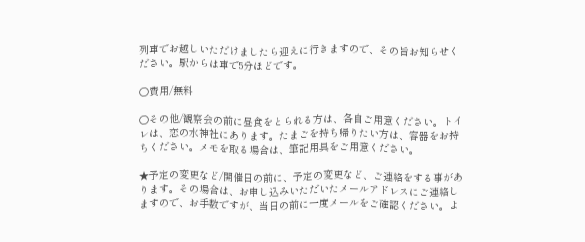列車でお越しいただけましたら迎えに行きますので、その旨お知らせください。駅からは車で5分ほどです。

〇費用/無料

〇その他/観察会の前に昼食をとられる方は、各自ご用意ください。トイレは、恋の水神社にあります。たまごを持ち帰りたい方は、容器をお持ちください。メモを取る場合は、筆記用具をご用意ください。

★予定の変更など/開催日の前に、予定の変更など、ご連絡をする事があります。その場合は、お申し込みいただいたメールアドレスにご連絡しますので、お手数ですが、当日の前に一度メールをご確認ください。よ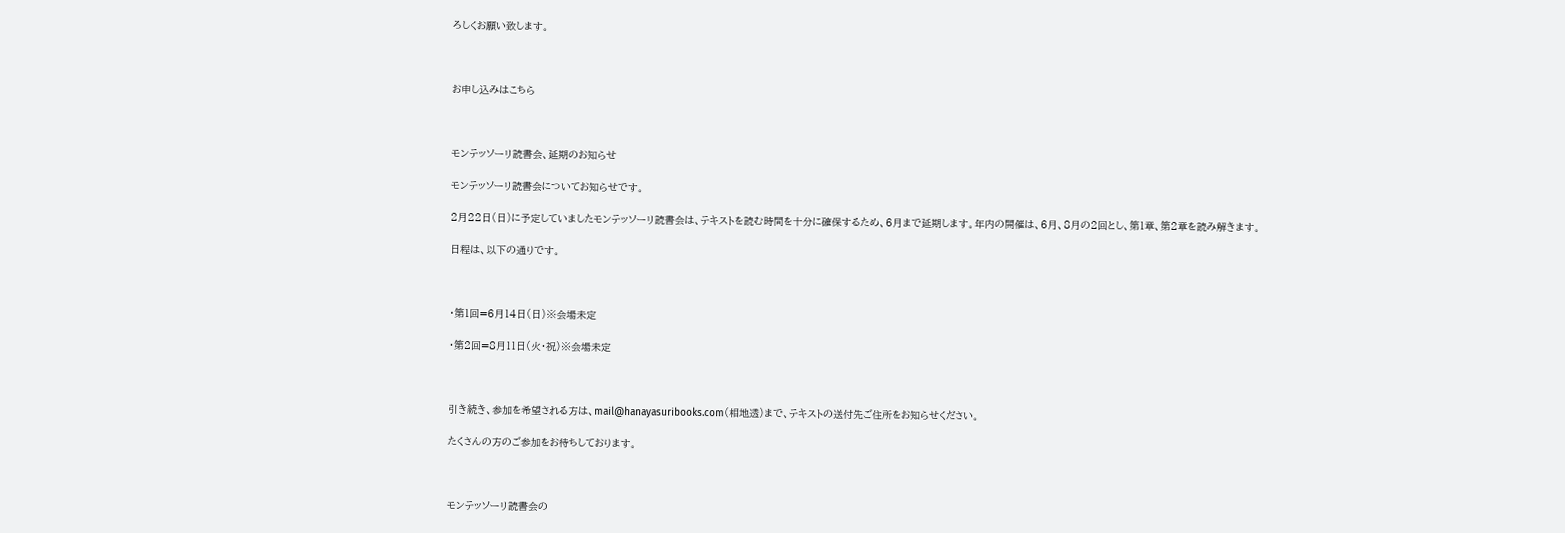ろしくお願い致します。



お申し込みはこちら



モンテッソーリ読書会、延期のお知らせ

モンテッソーリ読書会についてお知らせです。

2月22日(日)に予定していましたモンテッソーリ読書会は、テキストを読む時間を十分に確保するため、6月まで延期します。年内の開催は、6月、8月の2回とし、第1章、第2章を読み解きます。

日程は、以下の通りです。



・第1回=6月14日(日)※会場未定

・第2回=8月11日(火・祝)※会場未定



引き続き、参加を希望される方は、mail@hanayasuribooks.com(相地透)まで、テキストの送付先ご住所をお知らせください。

たくさんの方のご参加をお待ちしております。



モンテッソーリ読書会の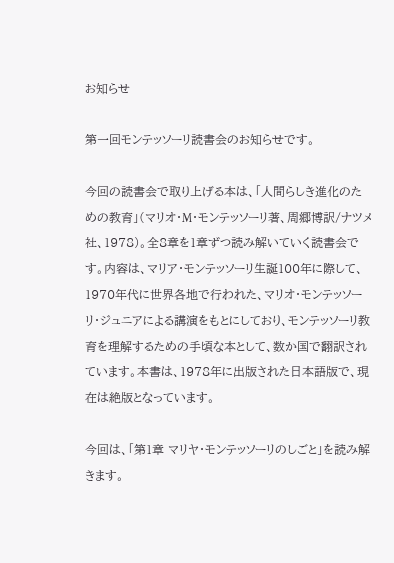お知らせ

第一回モンテッソーリ読書会のお知らせです。

今回の読書会で取り上げる本は、「人間らしき進化のための教育」(マリオ・M・モンテッソーリ著、周郷博訳/ナツメ社、1978)。全8章を1章ずつ読み解いていく読書会です。内容は、マリア・モンテッソーリ生誕100年に際して、1970年代に世界各地で行われた、マリオ・モンテッソーリ・ジュニアによる講演をもとにしており、モンテッソーリ教育を理解するための手頃な本として、数か国で翻訳されています。本書は、1978年に出版された日本語版で、現在は絶版となっています。

今回は、「第1章 マリヤ・モンテッソーリのしごと」を読み解きます。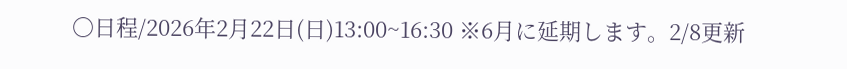〇日程/2026年2月22日(日)13:00~16:30 ※6月に延期します。2/8更新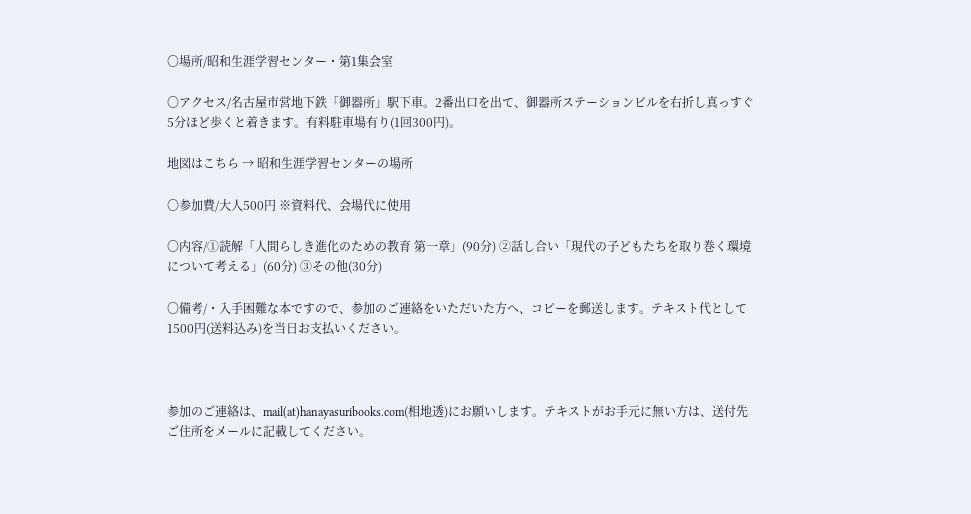〇場所/昭和生涯学習センター・第1集会室

〇アクセス/名古屋市営地下鉄「御器所」駅下車。2番出口を出て、御器所ステーションビルを右折し真っすぐ5分ほど歩くと着きます。有料駐車場有り(1回300円)。

地図はこちら → 昭和生涯学習センターの場所

〇参加費/大人500円 ※資料代、会場代に使用

〇内容/①読解「人間らしき進化のための教育 第一章」(90分) ②話し合い「現代の子どもたちを取り巻く環境について考える」(60分) ③その他(30分)

〇備考/・入手困難な本ですので、参加のご連絡をいただいた方へ、コピーを郵送します。テキスト代として1500円(送料込み)を当日お支払いください。



参加のご連絡は、mail(at)hanayasuribooks.com(相地透)にお願いします。テキストがお手元に無い方は、送付先ご住所をメールに記載してください。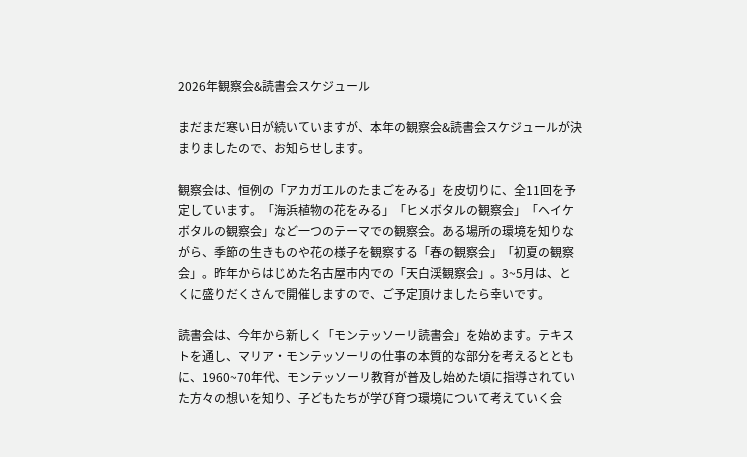2026年観察会&読書会スケジュール

まだまだ寒い日が続いていますが、本年の観察会&読書会スケジュールが決まりましたので、お知らせします。

観察会は、恒例の「アカガエルのたまごをみる」を皮切りに、全11回を予定しています。「海浜植物の花をみる」「ヒメボタルの観察会」「ヘイケボタルの観察会」など一つのテーマでの観察会。ある場所の環境を知りながら、季節の生きものや花の様子を観察する「春の観察会」「初夏の観察会」。昨年からはじめた名古屋市内での「天白渓観察会」。3~5月は、とくに盛りだくさんで開催しますので、ご予定頂けましたら幸いです。

読書会は、今年から新しく「モンテッソーリ読書会」を始めます。テキストを通し、マリア・モンテッソーリの仕事の本質的な部分を考えるとともに、1960~70年代、モンテッソーリ教育が普及し始めた頃に指導されていた方々の想いを知り、子どもたちが学び育つ環境について考えていく会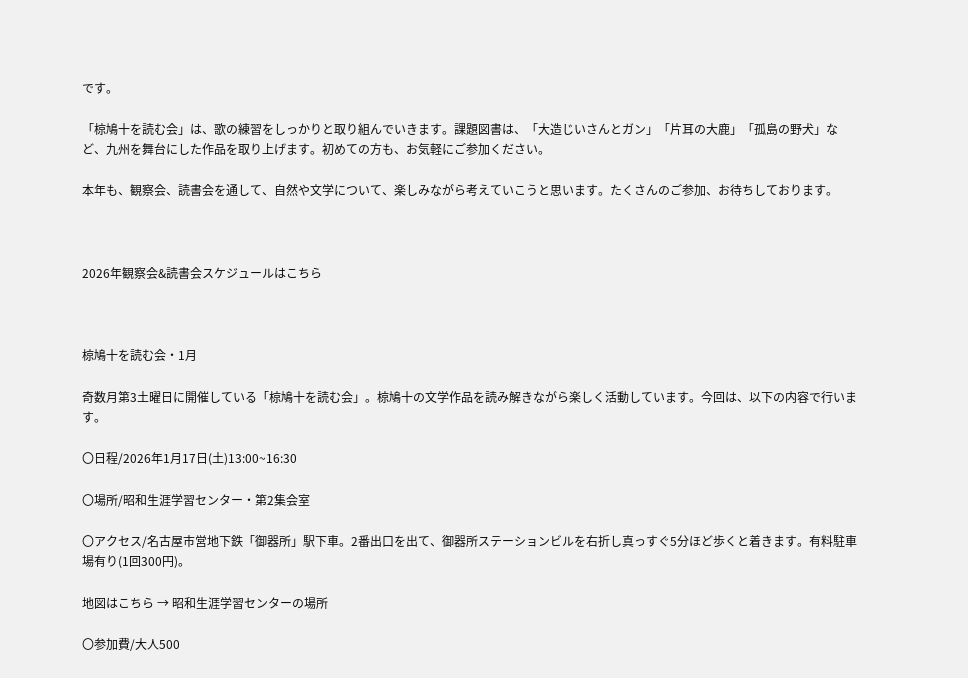です。

「椋鳩十を読む会」は、歌の練習をしっかりと取り組んでいきます。課題図書は、「大造じいさんとガン」「片耳の大鹿」「孤島の野犬」など、九州を舞台にした作品を取り上げます。初めての方も、お気軽にご参加ください。

本年も、観察会、読書会を通して、自然や文学について、楽しみながら考えていこうと思います。たくさんのご参加、お待ちしております。



2026年観察会&読書会スケジュールはこちら



椋鳩十を読む会・1月

奇数月第3土曜日に開催している「椋鳩十を読む会」。椋鳩十の文学作品を読み解きながら楽しく活動しています。今回は、以下の内容で行います。

〇日程/2026年1月17日(土)13:00~16:30

〇場所/昭和生涯学習センター・第2集会室

〇アクセス/名古屋市営地下鉄「御器所」駅下車。2番出口を出て、御器所ステーションビルを右折し真っすぐ5分ほど歩くと着きます。有料駐車場有り(1回300円)。

地図はこちら → 昭和生涯学習センターの場所

〇参加費/大人500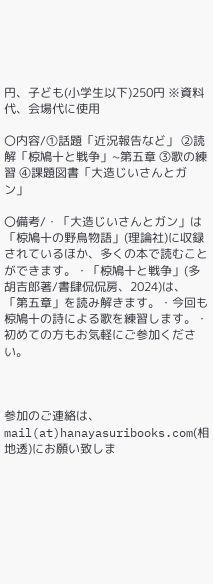円、子ども(小学生以下)250円 ※資料代、会場代に使用

〇内容/①話題「近況報告など」 ②読解「椋鳩十と戦争」~第五章 ③歌の練習 ④課題図書「大造じいさんとガン」

〇備考/・「大造じいさんとガン」は「椋鳩十の野鳥物語」(理論社)に収録されているほか、多くの本で読むことができます。・「椋鳩十と戦争」(多胡吉郎著/書肆侃侃房、2024)は、「第五章」を読み解きます。・今回も椋鳩十の詩による歌を練習します。・初めての方もお気軽にご参加ください。



参加のご連絡は、mail(at)hanayasuribooks.com(相地透)にお願い致しま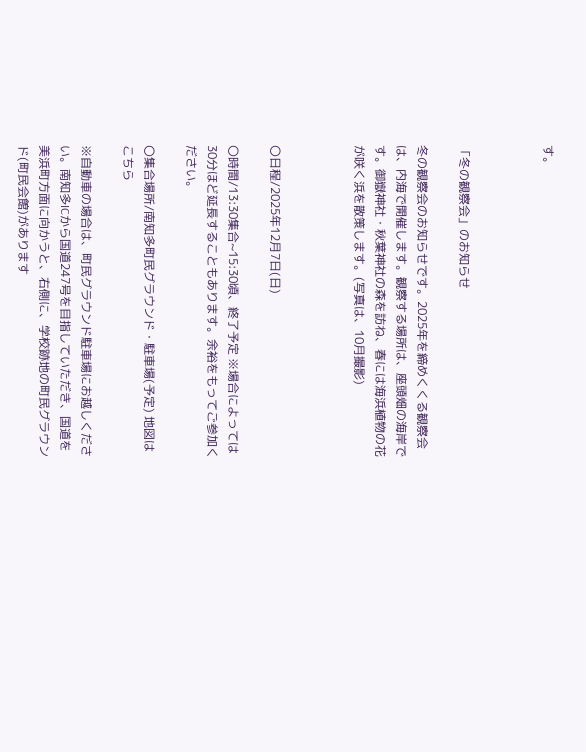す。



「冬の観察会」のお知らせ

冬の観察会のお知らせです。2025年を締めくくる観察会は、内海で開催します。観察する場所は、座頭畑の海岸です。御嶽神社・秋葉神社の森を訪ね、春には海浜植物の花が咲く浜を散策します。(写真は、10月撮影)



〇日程/2025年12月7日(日)

〇時間/13:30集合~15:30頃、終了予定 ※場合によっては30分ほど延長することもあります。余裕をもってご参加ください。

〇集合場所/南知多町民グラウンド・駐車場(予定) 地図はこちら

※自動車の場合は、町民グラウンド駐車場にお越しください。南知多ICから国道247号を目指していただき、国道を美浜町方面に向かうと、右側に、学校跡地の町民グラウンド(町民会館)があります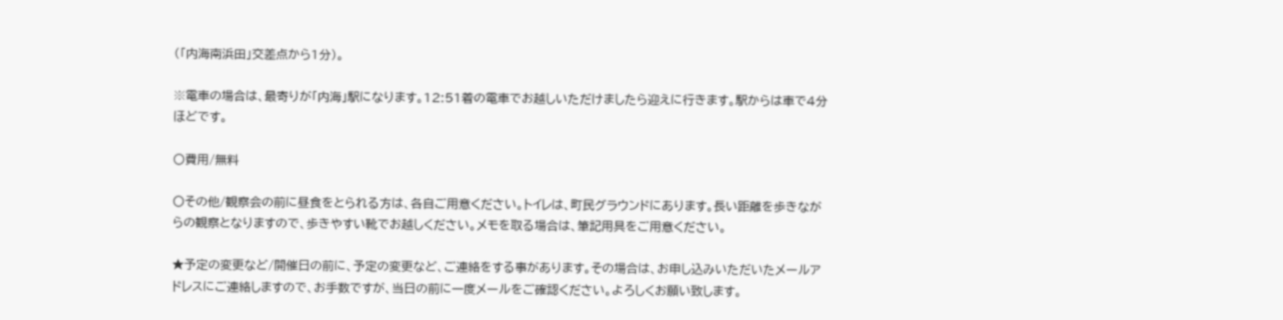(「内海南浜田」交差点から1分)。

※電車の場合は、最寄りが「内海」駅になります。12:51着の電車でお越しいただけましたら迎えに行きます。駅からは車で4分ほどです。

〇費用/無料

〇その他/観察会の前に昼食をとられる方は、各自ご用意ください。トイレは、町民グラウンドにあります。長い距離を歩きながらの観察となりますので、歩きやすい靴でお越しください。メモを取る場合は、筆記用具をご用意ください。

★予定の変更など/開催日の前に、予定の変更など、ご連絡をする事があります。その場合は、お申し込みいただいたメールアドレスにご連絡しますので、お手数ですが、当日の前に一度メールをご確認ください。よろしくお願い致します。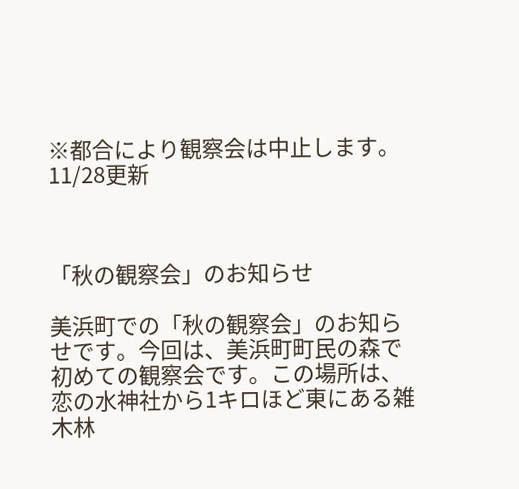※都合により観察会は中止します。 11/28更新



「秋の観察会」のお知らせ

美浜町での「秋の観察会」のお知らせです。今回は、美浜町町民の森で初めての観察会です。この場所は、恋の水神社から1キロほど東にある雑木林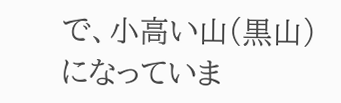で、小高い山(黒山)になっていま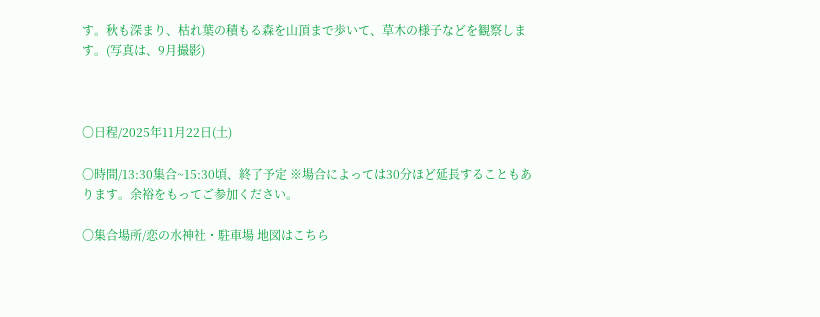す。秋も深まり、枯れ葉の積もる森を山頂まで歩いて、草木の様子などを観察します。(写真は、9月撮影)



〇日程/2025年11月22日(土)

〇時間/13:30集合~15:30頃、終了予定 ※場合によっては30分ほど延長することもあります。余裕をもってご参加ください。

〇集合場所/恋の水神社・駐車場 地図はこちら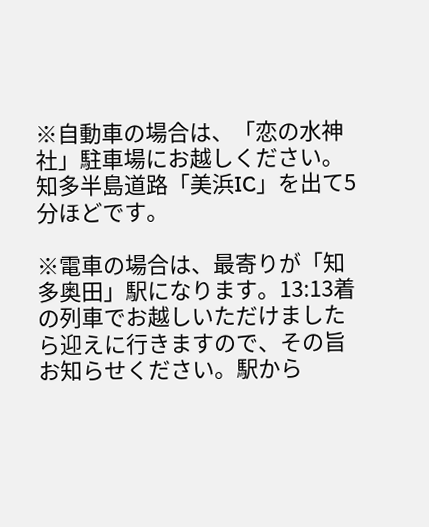※自動車の場合は、「恋の水神社」駐車場にお越しください。知多半島道路「美浜IC」を出て5分ほどです。

※電車の場合は、最寄りが「知多奥田」駅になります。13:13着の列車でお越しいただけましたら迎えに行きますので、その旨お知らせください。駅から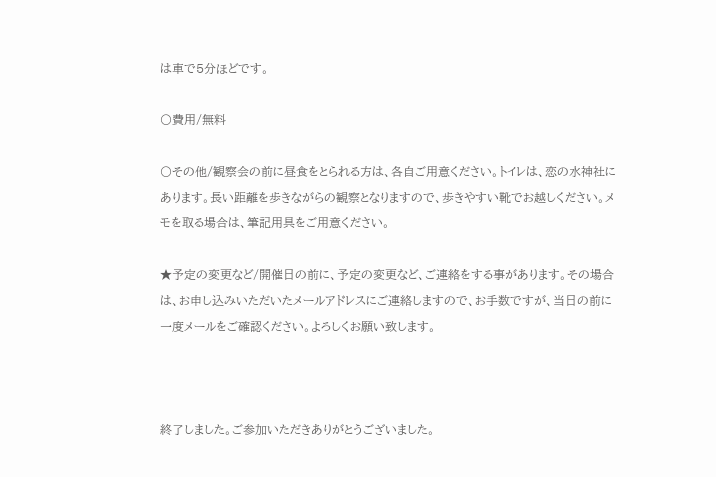は車で5分ほどです。

〇費用/無料

〇その他/観察会の前に昼食をとられる方は、各自ご用意ください。トイレは、恋の水神社にあります。長い距離を歩きながらの観察となりますので、歩きやすい靴でお越しください。メモを取る場合は、筆記用具をご用意ください。

★予定の変更など/開催日の前に、予定の変更など、ご連絡をする事があります。その場合は、お申し込みいただいたメールアドレスにご連絡しますので、お手数ですが、当日の前に一度メールをご確認ください。よろしくお願い致します。



終了しました。ご参加いただきありがとうございました。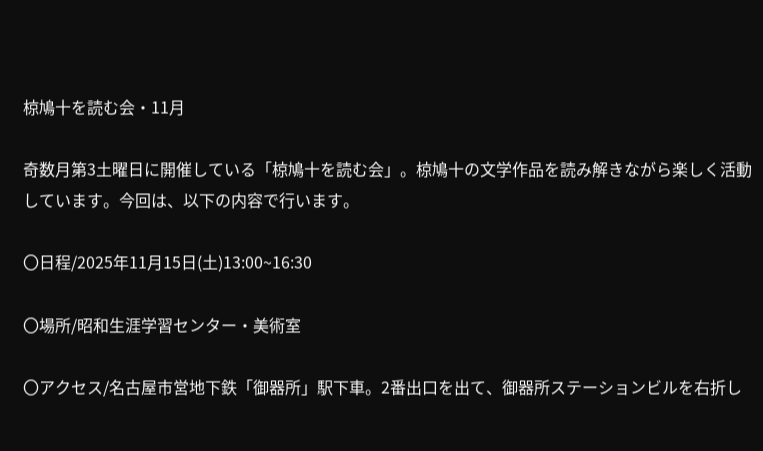椋鳩十を読む会・11月

奇数月第3土曜日に開催している「椋鳩十を読む会」。椋鳩十の文学作品を読み解きながら楽しく活動しています。今回は、以下の内容で行います。

〇日程/2025年11月15日(土)13:00~16:30

〇場所/昭和生涯学習センター・美術室

〇アクセス/名古屋市営地下鉄「御器所」駅下車。2番出口を出て、御器所ステーションビルを右折し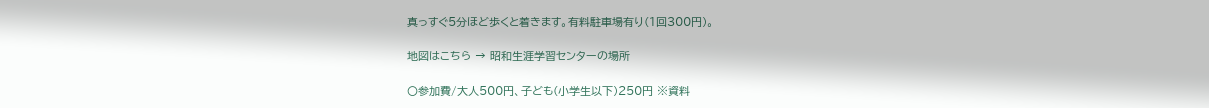真っすぐ5分ほど歩くと着きます。有料駐車場有り(1回300円)。

地図はこちら → 昭和生涯学習センターの場所

〇参加費/大人500円、子ども(小学生以下)250円 ※資料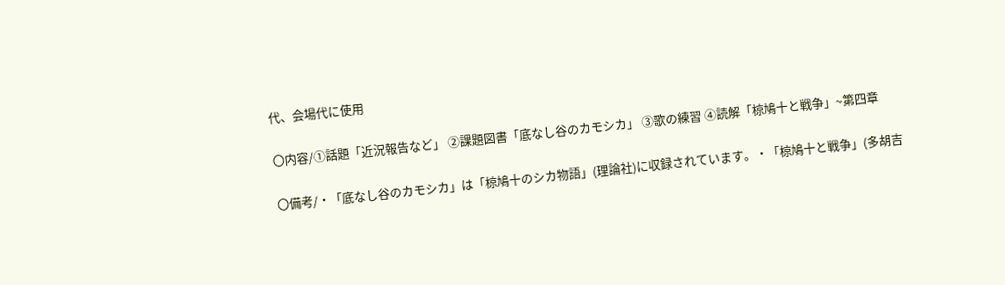代、会場代に使用

〇内容/①話題「近況報告など」 ②課題図書「底なし谷のカモシカ」 ③歌の練習 ④読解「椋鳩十と戦争」~第四章

〇備考/・「底なし谷のカモシカ」は「椋鳩十のシカ物語」(理論社)に収録されています。・「椋鳩十と戦争」(多胡吉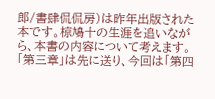郎/書肆侃侃房)は昨年出版された本です。椋鳩十の生涯を追いながら、本書の内容について考えます。「第三章」は先に送り、今回は「第四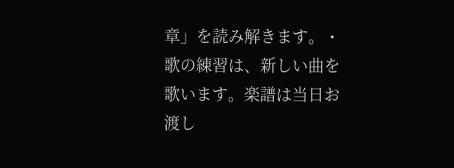章」を読み解きます。・歌の練習は、新しい曲を歌います。楽譜は当日お渡し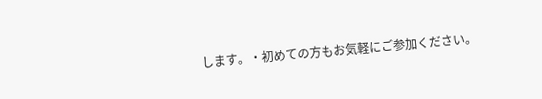します。・初めての方もお気軽にご参加ください。